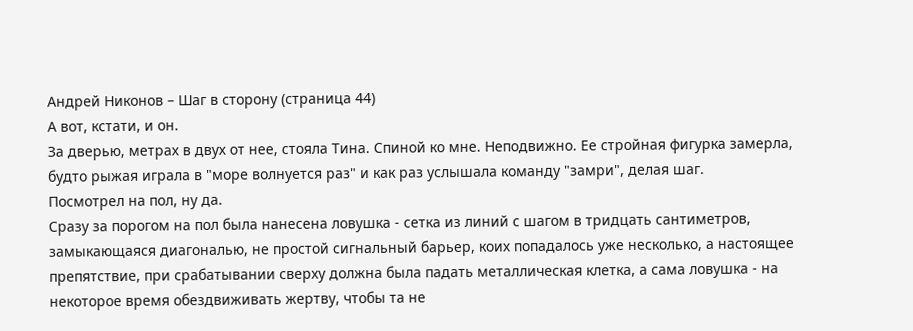Андрей Никонов – Шаг в сторону (страница 44)
А вот, кстати, и он.
За дверью, метрах в двух от нее, стояла Тина. Спиной ко мне. Неподвижно. Ее стройная фигурка замерла, будто рыжая играла в "море волнуется раз" и как раз услышала команду "замри", делая шаг.
Посмотрел на пол, ну да.
Сразу за порогом на пол была нанесена ловушка - сетка из линий с шагом в тридцать сантиметров, замыкающаяся диагональю, не простой сигнальный барьер, коих попадалось уже несколько, а настоящее препятствие, при срабатывании сверху должна была падать металлическая клетка, а сама ловушка - на некоторое время обездвиживать жертву, чтобы та не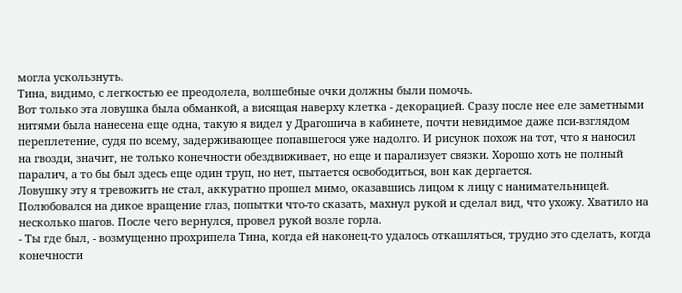могла ускользнуть.
Тина, видимо, с легкостью ее преодолела, волшебные очки должны были помочь.
Вот только эта ловушка была обманкой, а висящая наверху клетка - декорацией. Сразу после нее еле заметными нитями была нанесена еще одна, такую я видел у Драгошича в кабинете, почти невидимое даже пси-взглядом переплетение, судя по всему, задерживающее попавшегося уже надолго. И рисунок похож на тот, что я наносил на гвозди, значит, не только конечности обездвиживает, но еще и парализует связки. Хорошо хоть не полный паралич, а то бы был здесь еще один труп, но нет, пытается освободиться, вон как дергается.
Ловушку эту я тревожить не стал, аккуратно прошел мимо, оказавшись лицом к лицу с нанимательницей.
Полюбовался на дикое вращение глаз, попытки что-то сказать, махнул рукой и сделал вид, что ухожу. Хватило на несколько шагов. После чего вернулся, провел рукой возле горла.
- Ты где был, - возмущенно прохрипела Тина, когда ей наконец-то удалось откашляться, трудно это сделать, когда конечности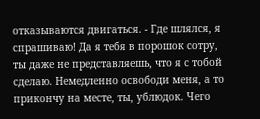отказываются двигаться. - Где шлялся, я спрашиваю! Да я тебя в порошок сотру, ты даже не представляешь, что я с тобой сделаю. Немедленно освободи меня, а то прикончу на месте, ты, ублюдок. Чего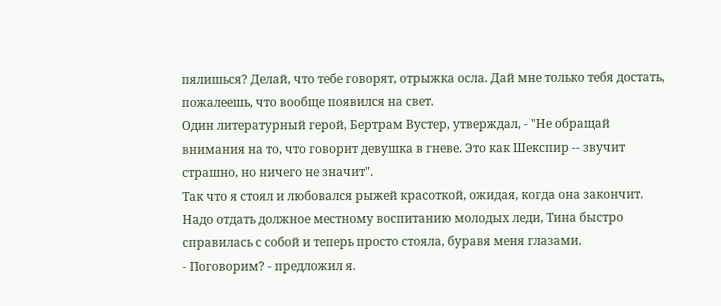пялишься? Делай, что тебе говорят, отрыжка осла. Дай мне только тебя достать, пожалеешь, что вообще появился на свет.
Один литературный герой, Бертрам Вустер, утверждал, - "Не обращай внимания на то, что говорит девушка в гневе. Это как Шекспир -- звучит страшно, но ничего не значит".
Так что я стоял и любовался рыжей красоткой, ожидая, когда она закончит. Надо отдать должное местному воспитанию молодых леди, Тина быстро справилась с собой и теперь просто стояла, буравя меня глазами.
- Поговорим? - предложил я.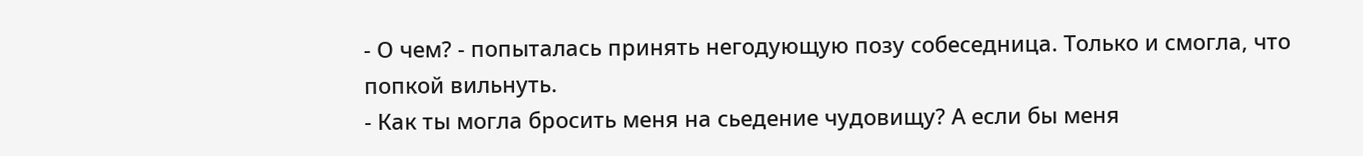- О чем? - попыталась принять негодующую позу собеседница. Только и смогла, что попкой вильнуть.
- Как ты могла бросить меня на сьедение чудовищу? А если бы меня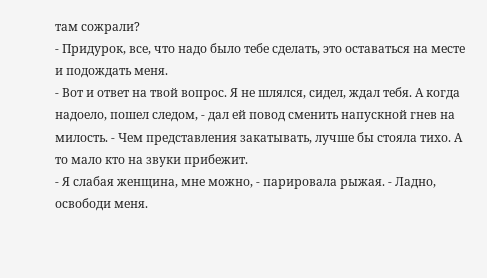там сожрали?
- Придурок, все, что надо было тебе сделать, это оставаться на месте и подождать меня.
- Вот и ответ на твой вопрос. Я не шлялся, сидел, ждал тебя. А когда надоело, пошел следом, - дал ей повод сменить напускной гнев на милость. - Чем представления закатывать, лучше бы стояла тихо. А то мало кто на звуки прибежит.
- Я слабая женщина, мне можно, - парировала рыжая. - Ладно, освободи меня.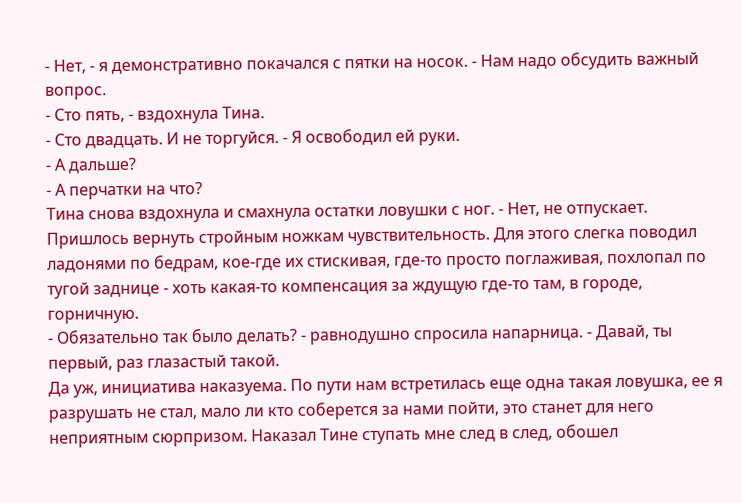- Нет, - я демонстративно покачался с пятки на носок. - Нам надо обсудить важный вопрос.
- Сто пять, - вздохнула Тина.
- Сто двадцать. И не торгуйся. - Я освободил ей руки.
- А дальше?
- А перчатки на что?
Тина снова вздохнула и смахнула остатки ловушки с ног. - Нет, не отпускает.
Пришлось вернуть стройным ножкам чувствительность. Для этого слегка поводил ладонями по бедрам, кое-где их стискивая, где-то просто поглаживая, похлопал по тугой заднице - хоть какая-то компенсация за ждущую где-то там, в городе, горничную.
- Обязательно так было делать? - равнодушно спросила напарница. - Давай, ты первый, раз глазастый такой.
Да уж, инициатива наказуема. По пути нам встретилась еще одна такая ловушка, ее я разрушать не стал, мало ли кто соберется за нами пойти, это станет для него неприятным сюрпризом. Наказал Тине ступать мне след в след, обошел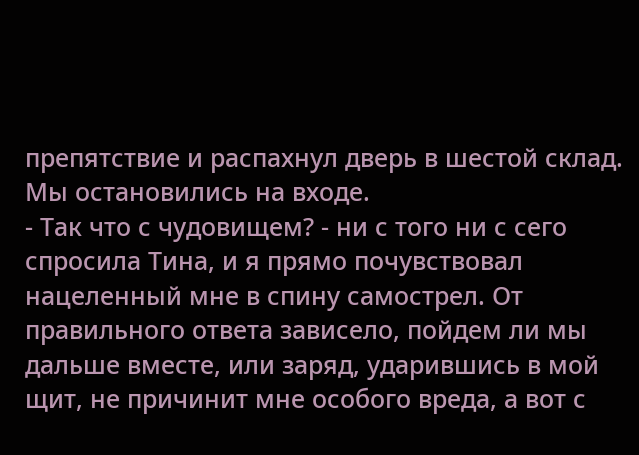препятствие и распахнул дверь в шестой склад.
Мы остановились на входе.
- Так что с чудовищем? - ни с того ни с сего спросила Тина, и я прямо почувствовал нацеленный мне в спину самострел. От правильного ответа зависело, пойдем ли мы дальше вместе, или заряд, ударившись в мой щит, не причинит мне особого вреда, а вот с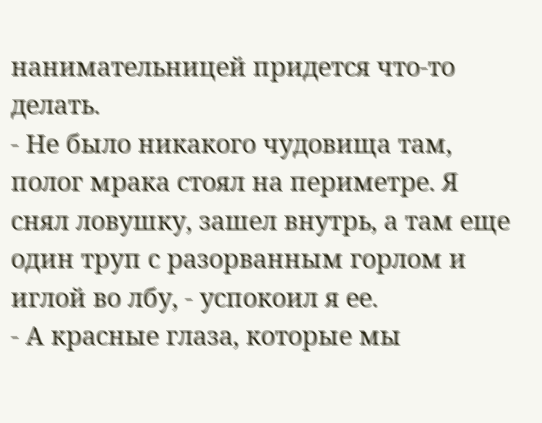нанимательницей придется что-то делать.
- Не было никакого чудовища там, полог мрака стоял на периметре. Я снял ловушку, зашел внутрь, а там еще один труп с разорванным горлом и иглой во лбу, - успокоил я ее.
- А красные глаза, которые мы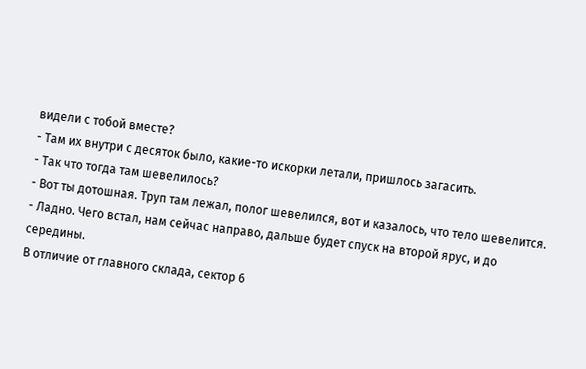видели с тобой вместе?
- Там их внутри с десяток было, какие-то искорки летали, пришлось загасить.
- Так что тогда там шевелилось?
- Вот ты дотошная. Труп там лежал, полог шевелился, вот и казалось, что тело шевелится.
- Ладно. Чего встал, нам сейчас направо, дальше будет спуск на второй ярус, и до середины.
В отличие от главного склада, сектор 6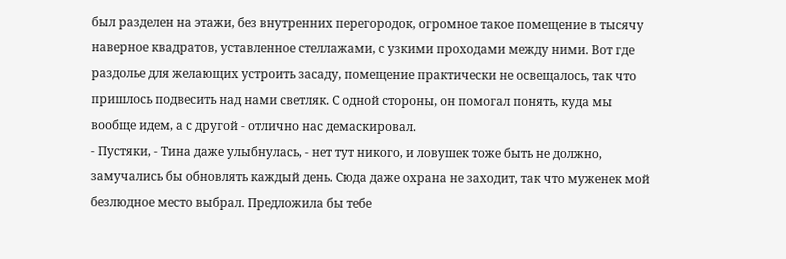был разделен на этажи, без внутренних перегородок, огромное такое помещение в тысячу наверное квадратов, уставленное стеллажами, с узкими проходами между ними. Вот где раздолье для желающих устроить засаду, помещение практически не освещалось, так что пришлось подвесить над нами светляк. С одной стороны, он помогал понять, куда мы вообще идем, а с другой - отлично нас демаскировал.
- Пустяки, - Тина даже улыбнулась, - нет тут никого, и ловушек тоже быть не должно, замучались бы обновлять каждый день. Сюда даже охрана не заходит, так что муженек мой безлюдное место выбрал. Предложила бы тебе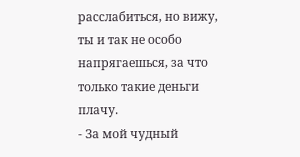расслабиться, но вижу, ты и так не особо напрягаешься, за что только такие деньги плачу.
- За мой чудный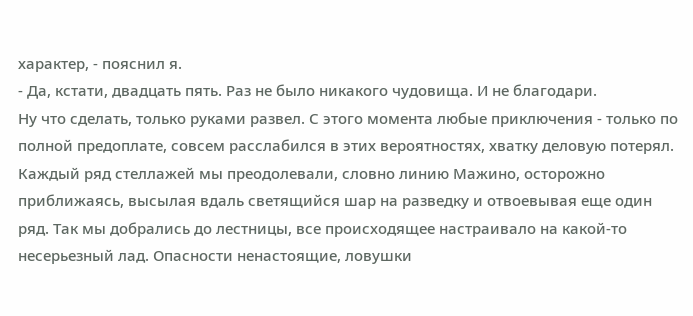характер, - пояснил я.
- Да, кстати, двадцать пять. Раз не было никакого чудовища. И не благодари.
Ну что сделать, только руками развел. С этого момента любые приключения - только по полной предоплате, совсем расслабился в этих вероятностях, хватку деловую потерял.
Каждый ряд стеллажей мы преодолевали, словно линию Мажино, осторожно приближаясь, высылая вдаль светящийся шар на разведку и отвоевывая еще один ряд. Так мы добрались до лестницы, все происходящее настраивало на какой-то несерьезный лад. Опасности ненастоящие, ловушки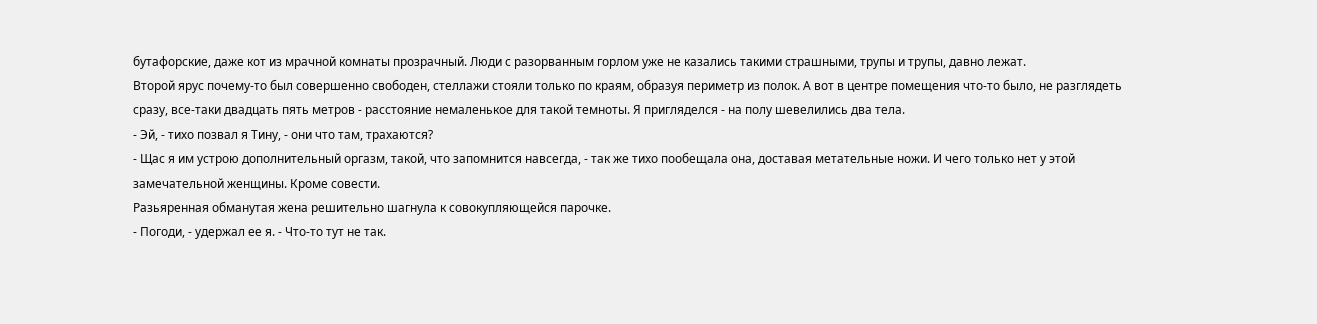бутафорские, даже кот из мрачной комнаты прозрачный. Люди с разорванным горлом уже не казались такими страшными, трупы и трупы, давно лежат.
Второй ярус почему-то был совершенно свободен, стеллажи стояли только по краям, образуя периметр из полок. А вот в центре помещения что-то было, не разглядеть сразу, все-таки двадцать пять метров - расстояние немаленькое для такой темноты. Я пригляделся - на полу шевелились два тела.
- Эй, - тихо позвал я Тину, - они что там, трахаются?
- Щас я им устрою дополнительный оргазм, такой, что запомнится навсегда, - так же тихо пообещала она, доставая метательные ножи. И чего только нет у этой замечательной женщины. Кроме совести.
Разьяренная обманутая жена решительно шагнула к совокупляющейся парочке.
- Погоди, - удержал ее я. - Что-то тут не так.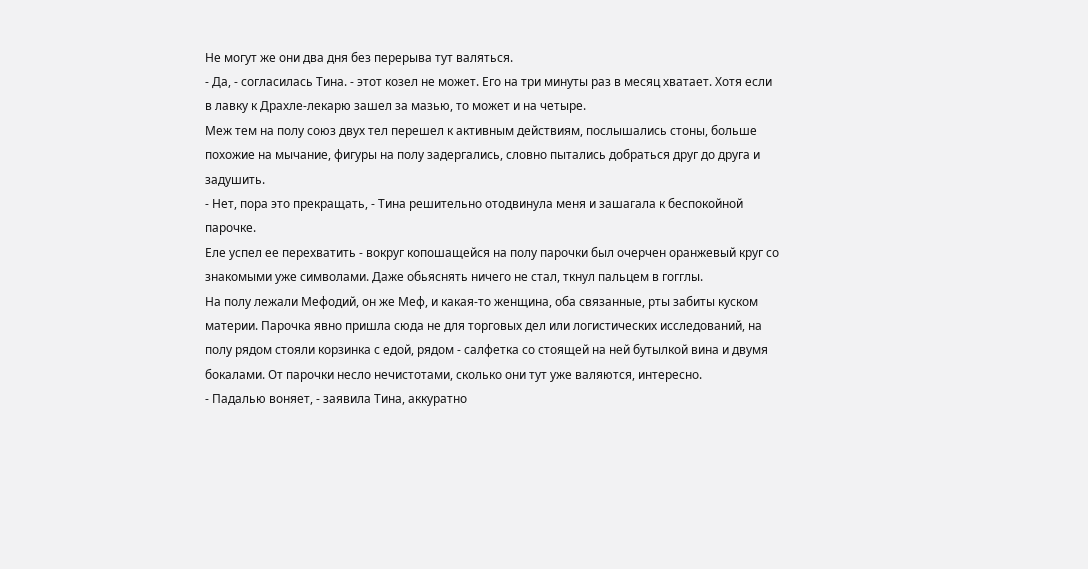Не могут же они два дня без перерыва тут валяться.
- Да, - согласилась Тина. - этот козел не может. Его на три минуты раз в месяц хватает. Хотя если в лавку к Драхле-лекарю зашел за мазью, то может и на четыре.
Меж тем на полу союз двух тел перешел к активным действиям, послышались стоны, больше похожие на мычание, фигуры на полу задергались, словно пытались добраться друг до друга и задушить.
- Нет, пора это прекращать, - Тина решительно отодвинула меня и зашагала к беспокойной парочке.
Еле успел ее перехватить - вокруг копошащейся на полу парочки был очерчен оранжевый круг со знакомыми уже символами. Даже обьяснять ничего не стал, ткнул пальцем в гогглы.
На полу лежали Мефодий, он же Меф, и какая-то женщина, оба связанные, рты забиты куском материи. Парочка явно пришла сюда не для торговых дел или логистических исследований, на полу рядом стояли корзинка с едой, рядом - салфетка со стоящей на ней бутылкой вина и двумя бокалами. От парочки несло нечистотами, сколько они тут уже валяются, интересно.
- Падалью воняет, - заявила Тина, аккуратно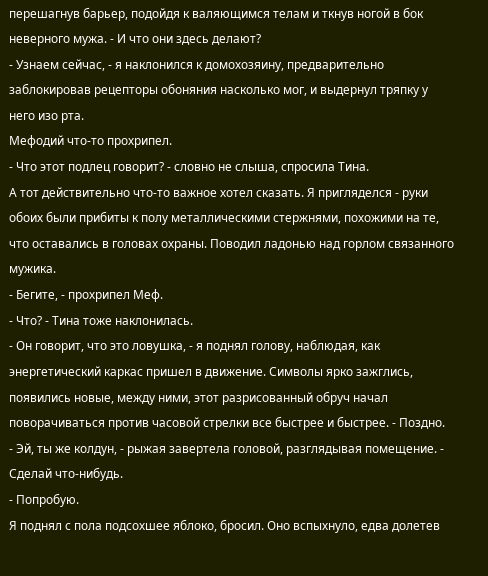перешагнув барьер, подойдя к валяющимся телам и ткнув ногой в бок неверного мужа. - И что они здесь делают?
- Узнаем сейчас, - я наклонился к домохозяину, предварительно заблокировав рецепторы обоняния насколько мог, и выдернул тряпку у него изо рта.
Мефодий что-то прохрипел.
- Что этот подлец говорит? - словно не слыша, спросила Тина.
А тот действительно что-то важное хотел сказать. Я пригляделся - руки обоих были прибиты к полу металлическими стержнями, похожими на те, что оставались в головах охраны. Поводил ладонью над горлом связанного мужика.
- Бегите, - прохрипел Меф.
- Что? - Тина тоже наклонилась.
- Он говорит, что это ловушка, - я поднял голову, наблюдая, как энергетический каркас пришел в движение. Символы ярко зажглись, появились новые, между ними, этот разрисованный обруч начал поворачиваться против часовой стрелки все быстрее и быстрее. - Поздно.
- Эй, ты же колдун, - рыжая завертела головой, разглядывая помещение. - Сделай что-нибудь.
- Попробую.
Я поднял с пола подсохшее яблоко, бросил. Оно вспыхнуло, едва долетев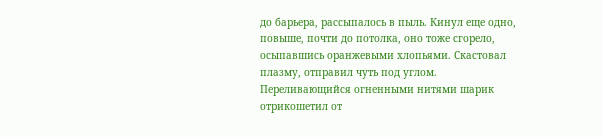до барьера, рассыпалось в пыль. Кинул еще одно, повыше, почти до потолка, оно тоже сгорело, осыпавшись оранжевыми хлопьями. Скастовал плазму, отправил чуть под углом.
Переливающийся огненными нитями шарик отрикошетил от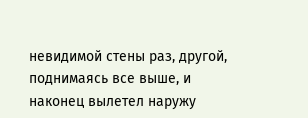невидимой стены раз, другой, поднимаясь все выше, и наконец вылетел наружу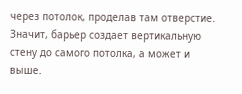через потолок, проделав там отверстие. Значит, барьер создает вертикальную стену до самого потолка, а может и выше.